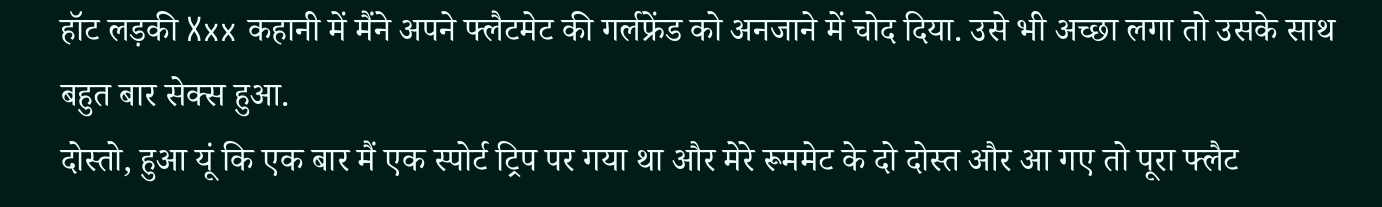हॉट लड़की Xxx कहानी में मैंने अपने फ्लैटमेट की गर्लफ्रेंड को अनजाने में चोद दिया. उसे भी अच्छा लगा तो उसके साथ बहुत बार सेक्स हुआ.
दोस्तो, हुआ यूं कि एक बार मैं एक स्पोर्ट ट्रिप पर गया था और मेरे रूममेट के दो दोस्त और आ गए तो पूरा फ्लैट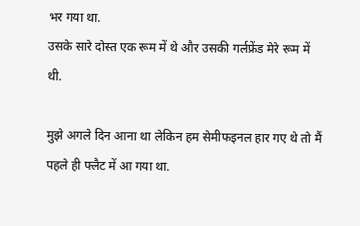भर गया था.
उसके सारे दोस्त एक रूम में थे और उसकी गर्लफ्रेंड मेरे रूम में थी.

मुझे अगले दिन आना था लेकिन हम सेमीफइनल हार गए थे तो मैं पहले ही फ्लैट में आ गया था.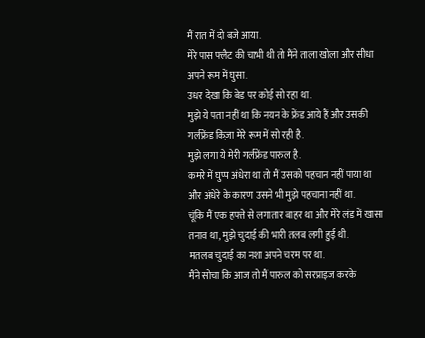मैं रात में दो बजे आया.
मेरे पास फ्लैट की चाभी थी तो मैंने ताला खोला और सीधा अपने रूम में घुसा.
उधर देखा कि बेड पर कोई सो रहा था.
मुझे ये पता नहीं था कि नयन के फ्रेंड आये हैं और उसकी गर्लफ्रेंड किंज़ा मेरे रूम में सो रही है.
मुझे लगा ये मेरी गर्लफ्रेंड पारुल है.
कमरे में घुप्प अंधेरा था तो मैं उसको पहचान नहीं पाया था और अंधेरे के कारण उसने भी मुझे पहचाना नहीं था.
चूंकि मैं एक हफ्ते से लगातार बाहर था और मेरे लंड में खासा तनाव था, मुझे चुदाई की भारी तलब लगी हुई थी.
मतलब चुदाई का नशा अपने चरम पर था.
मैंने सोचा कि आज तो मैं पारुल को सरप्राइज करके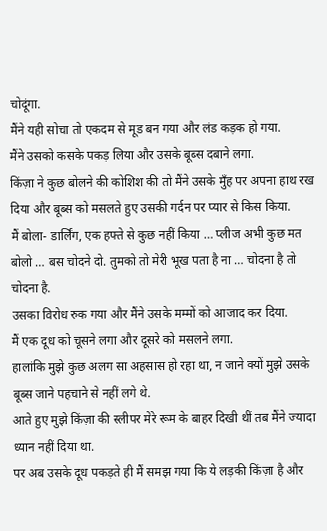चोदूंगा.
मैंने यही सोचा तो एकदम से मूड बन गया और लंड कड़क हो गया.
मैंने उसको कसके पकड़ लिया और उसके बूब्स दबाने लगा.
किंज़ा ने कुछ बोलने की कोशिश की तो मैंने उसके मुँह पर अपना हाथ रख दिया और बूब्स को मसलते हुए उसकी गर्दन पर प्यार से किस किया.
मैं बोला- डार्लिंग, एक हफ्ते से कुछ नहीं किया … प्लीज अभी कुछ मत बोलो … बस चोदने दो. तुमको तो मेरी भूख पता है ना … चोदना है तो चोदना है.
उसका विरोध रुक गया और मैंने उसके मम्मों को आजाद कर दिया.
मैं एक दूध को चूसने लगा और दूसरे को मसलने लगा.
हालांकि मुझे कुछ अलग सा अहसास हो रहा था, न जाने क्यों मुझे उसके बूब्स जाने पहचाने से नहीं लगे थे.
आते हुए मुझे किंज़ा की स्लीपर मेरे रूम के बाहर दिखी थीं तब मैंने ज्यादा ध्यान नहीं दिया था.
पर अब उसके दूध पकड़ते ही मैं समझ गया कि ये लड़की किंज़ा है और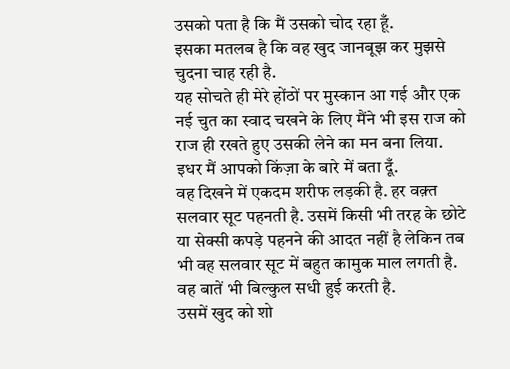उसको पता है कि मैं उसको चोद रहा हूँ.
इसका मतलब है कि वह खुद जानबूझ कर मुझसे चुदना चाह रही है.
यह सोचते ही मेरे होंठों पर मुस्कान आ गई और एक नई चुत का स्वाद चखने के लिए मैंने भी इस राज को राज ही रखते हुए उसकी लेने का मन बना लिया.
इधर मैं आपको किंज़ा के बारे में बता दूँ.
वह दिखने में एकदम शरीफ लड़की है. हर वक़्त सलवार सूट पहनती है. उसमें किसी भी तरह के छोटे या सेक्सी कपड़े पहनने की आदत नहीं है लेकिन तब भी वह सलवार सूट में बहुत कामुक माल लगती है.
वह बातें भी बिल्कुल सधी हुई करती है.
उसमें खुद को शो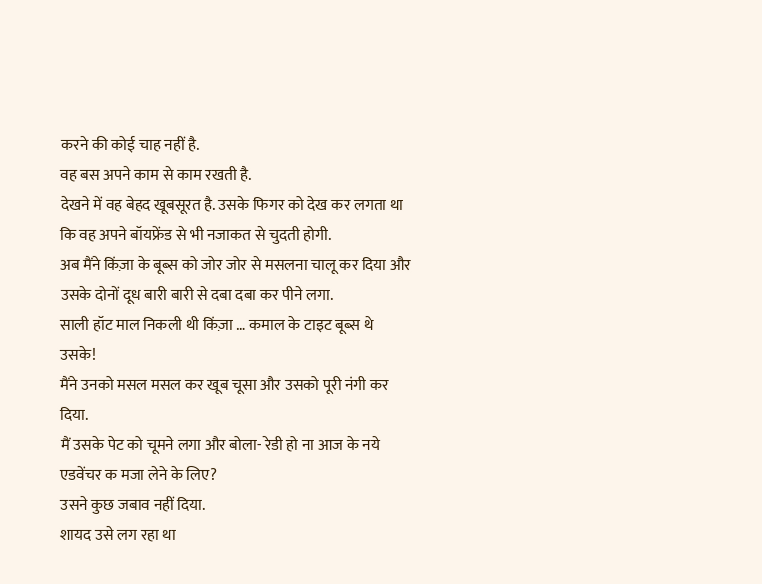करने की कोई चाह नहीं है.
वह बस अपने काम से काम रखती है.
देखने में वह बेहद खूबसूरत है. उसके फिगर को देख कर लगता था कि वह अपने बॉयफ्रेंड से भी नजाकत से चुदती होगी.
अब मैंने किंज़ा के बूब्स को जोर जोर से मसलना चालू कर दिया और उसके दोनों दूध बारी बारी से दबा दबा कर पीने लगा.
साली हॉट माल निकली थी किंज़ा … कमाल के टाइट बूब्स थे उसके!
मैंने उनको मसल मसल कर खूब चूसा और उसको पूरी नंगी कर दिया.
मैं उसके पेट को चूमने लगा और बोला- रेडी हो ना आज के नये एडवेंचर क मजा लेने के लिए?
उसने कुछ जबाव नहीं दिया.
शायद उसे लग रहा था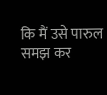कि मैं उसे पारुल समझ कर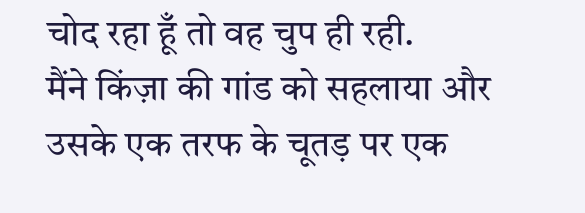चोद रहा हूँ तो वह चुप ही रही.
मैंने किंज़ा की गांड को सहलाया और उसके एक तरफ के चूतड़ पर एक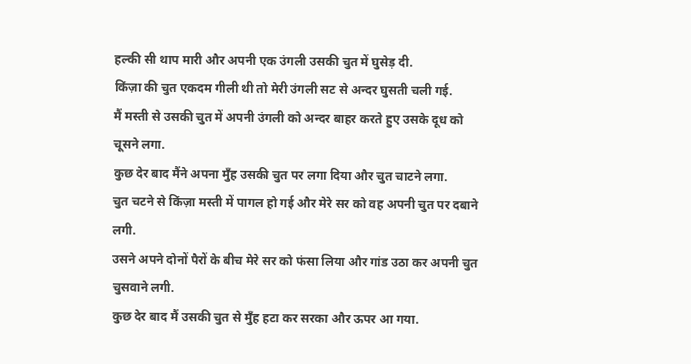हल्की सी थाप मारी और अपनी एक उंगली उसकी चुत में घुसेड़ दी.
किंज़ा की चुत एकदम गीली थी तो मेरी उंगली सट से अन्दर घुसती चली गई.
मैं मस्ती से उसकी चुत में अपनी उंगली को अन्दर बाहर करते हुए उसके दूध को चूसने लगा.
कुछ देर बाद मैंने अपना मुँह उसकी चुत पर लगा दिया और चुत चाटने लगा.
चुत चटने से किंज़ा मस्ती में पागल हो गई और मेरे सर को वह अपनी चुत पर दबाने लगी.
उसने अपने दोनों पैरों के बीच मेरे सर को फंसा लिया और गांड उठा कर अपनी चुत चुसवाने लगी.
कुछ देर बाद मैं उसकी चुत से मुँह हटा कर सरका और ऊपर आ गया.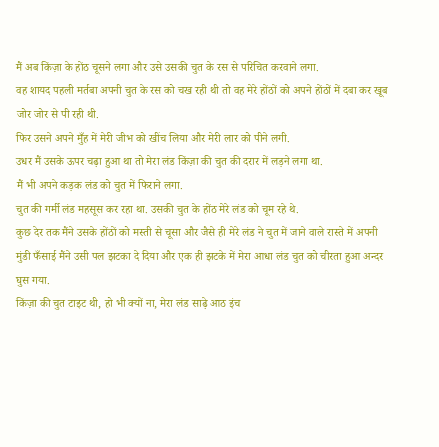मैं अब किंज़ा के होंठ चूसने लगा और उसे उसकी चुत के रस से परिचित करवाने लगा.
वह शायद पहली मर्तबा अपनी चुत के रस को चख रही थी तो वह मेरे होंठों को अपने होंठों में दबा कर खूब जोर जोर से पी रही थी.
फिर उसने अपने मुँह में मेरी जीभ को खींच लिया और मेरी लार को पीने लगी.
उधर मैं उसके ऊपर चढ़ा हुआ था तो मेरा लंड किंज़ा की चुत की दरार में लड़ने लगा था.
मैं भी अपने कड़क लंड को चुत में फिराने लगा.
चुत की गर्मी लंड महसूस कर रहा था. उसकी चुत के होंठ मेरे लंड को चूम रहे थे.
कुछ देर तक मैंने उसके होंठों को मस्ती से चूसा और जैसे ही मेरे लंड ने चुत में जाने वाले रास्ते में अपनी मुंडी फँसाई मैंने उसी पल झटका दे दिया और एक ही झटके में मेरा आधा लंड चुत को चीरता हुआ अन्दर घुस गया.
किंज़ा की चुत टाइट थी, हो भी क्यों ना, मेरा लंड साढ़े आठ इंच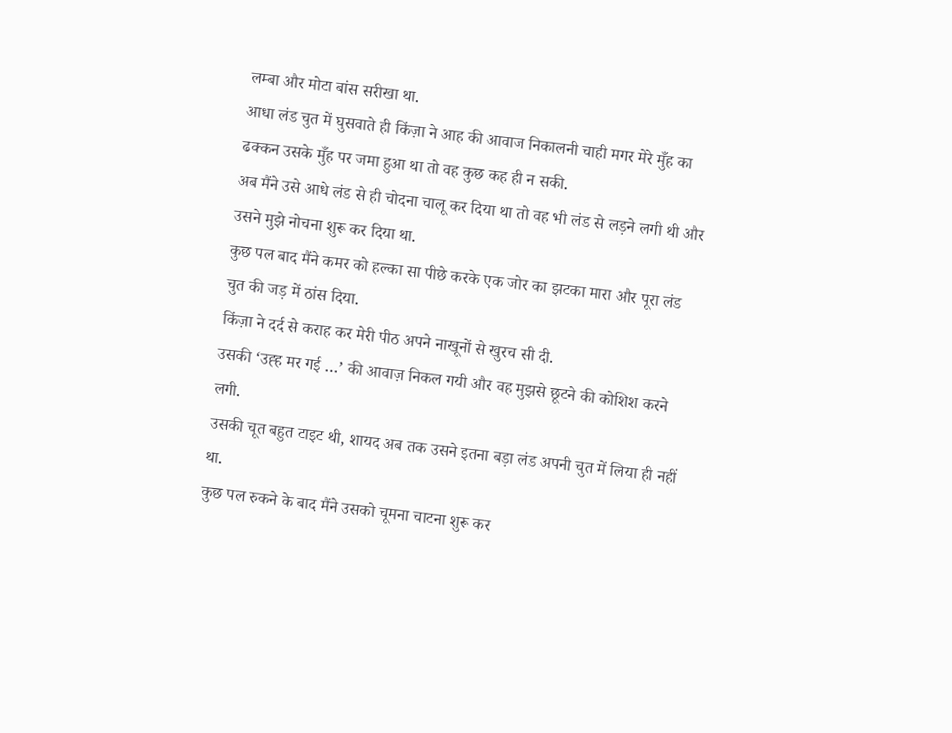लम्बा और मोटा बांस सरीखा था.
आधा लंड चुत में घुसवाते ही किंज़ा ने आह की आवाज निकालनी चाही मगर मेरे मुँह का ढक्कन उसके मुँह पर जमा हुआ था तो वह कुछ कह ही न सकी.
अब मैंने उसे आधे लंड से ही चोदना चालू कर दिया था तो वह भी लंड से लड़ने लगी थी और उसने मुझे नोचना शुरू कर दिया था.
कुछ पल बाद मैंने कमर को हल्का सा पीछे करके एक जोर का झटका मारा और पूरा लंड चुत की जड़ में ठांस दिया.
किंज़ा ने दर्द से कराह कर मेरी पीठ अपने नाखूनों से खुरच सी दी.
उसकी ‘उह्ह मर गई …’ की आवाज़ निकल गयी और वह मुझसे छूटने की कोशिश करने लगी.
उसकी चूत बहुत टाइट थी, शायद अब तक उसने इतना बड़ा लंड अपनी चुत में लिया ही नहीं था.
कुछ पल रुकने के बाद मैंने उसको चूमना चाटना शुरू कर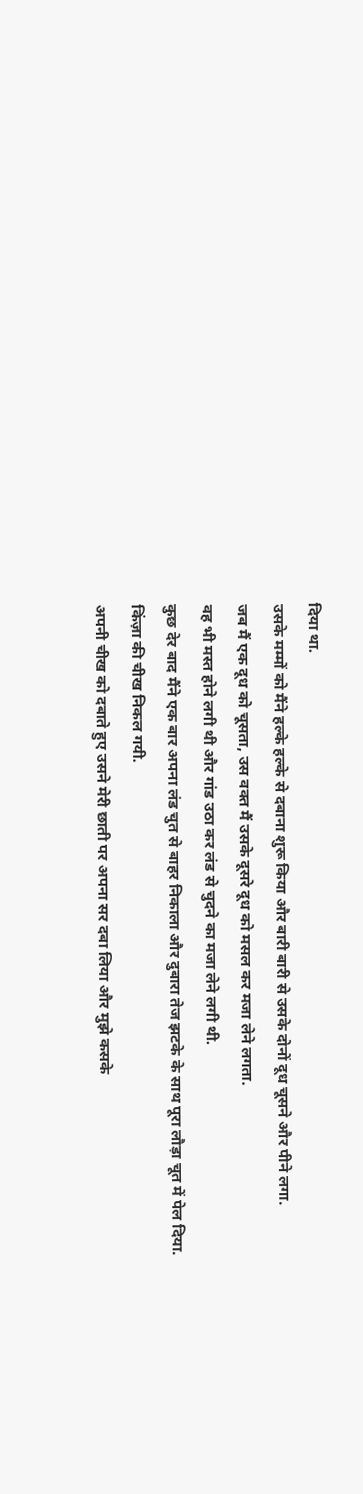दिया था.
उसके मम्मों को मैंने हल्के हल्के से दबाना शुरू किया और बारी बारी से उसके दोनों दूध चूसने और पीने लगा.
जब मैं एक दूध को चूसता, उस वक्त मैं उसके दूसरे दूध को मसल कर मजा लेने लगता.
वह भी मस्त होने लगी थी और गांड उठा कर लंड से चुदने का मजा लेने लगी थी.
कुछ देर बाद मैंने एक बार अपना लंड चुत से बाहर निकाला और दुबारा तेज झटके के साथ पूरा लौड़ा चूत में पेल दिया.
किंज़ा की चीख निकल गयी.
अपनी चीख को दबाते हुए उसने मेरी छाती पर अपना सर दबा लिया और मुझे कसके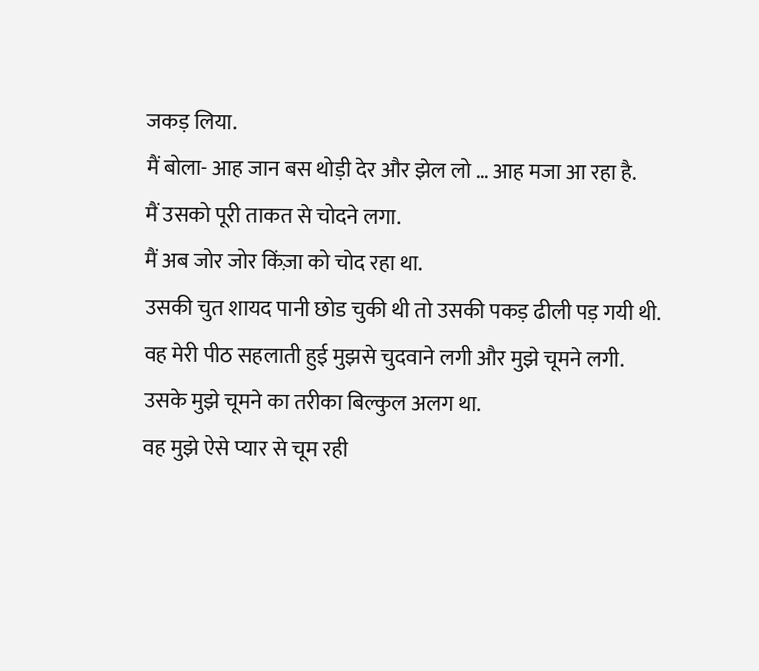जकड़ लिया.
मैं बोला- आह जान बस थोड़ी देर और झेल लो … आह मजा आ रहा है.
मैं उसको पूरी ताकत से चोदने लगा.
मैं अब जोर जोर किंज़ा को चोद रहा था.
उसकी चुत शायद पानी छोड चुकी थी तो उसकी पकड़ ढीली पड़ गयी थी.
वह मेरी पीठ सहलाती हुई मुझसे चुदवाने लगी और मुझे चूमने लगी.
उसके मुझे चूमने का तरीका बिल्कुल अलग था.
वह मुझे ऐसे प्यार से चूम रही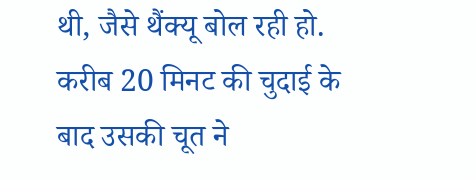थी, जैसे थैंक्यू बोल रही हो.
करीब 20 मिनट की चुदाई के बाद उसकी चूत ने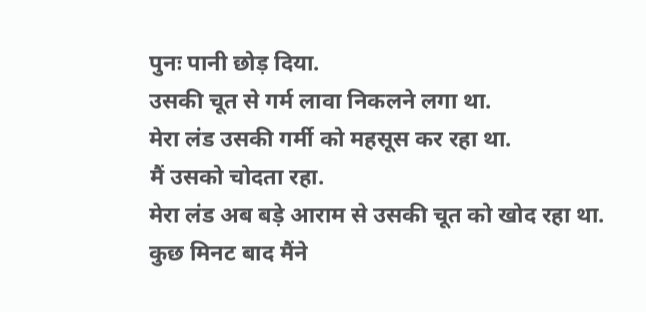पुनः पानी छोड़ दिया.
उसकी चूत से गर्म लावा निकलने लगा था.
मेरा लंड उसकी गर्मी को महसूस कर रहा था.
मैं उसको चोदता रहा.
मेरा लंड अब बड़े आराम से उसकी चूत को खोद रहा था.
कुछ मिनट बाद मैंने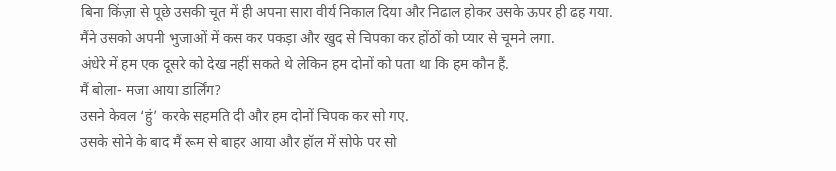बिना किंज़ा से पूछे उसकी चूत में ही अपना सारा वीर्य निकाल दिया और निढाल होकर उसके ऊपर ही ढह गया.
मैंने उसको अपनी भुजाओं में कस कर पकड़ा और खुद से चिपका कर होंठों को प्यार से चूमने लगा.
अंधेरे में हम एक दूसरे को देख नहीं सकते थे लेकिन हम दोनों को पता था कि हम कौन हैं.
मैं बोला- मजा आया डार्लिंग?
उसने केवल ‘हुं’ करके सहमति दी और हम दोनों चिपक कर सो गए.
उसके सोने के बाद मैं रूम से बाहर आया और हॉल में सोफे पर सो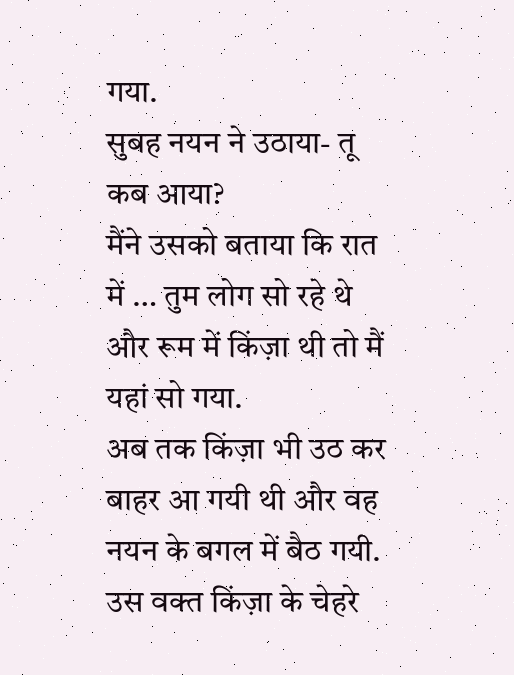गया.
सुबह नयन ने उठाया- तू कब आया?
मैंने उसको बताया कि रात में … तुम लोग सो रहे थे और रूम में किंज़ा थी तो मैं यहां सो गया.
अब तक किंज़ा भी उठ कर बाहर आ गयी थी और वह नयन के बगल में बैठ गयी.
उस वक्त किंज़ा के चेहरे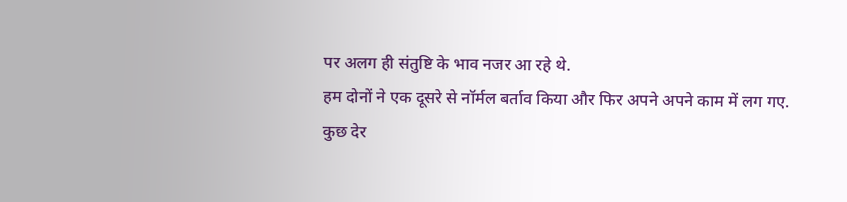पर अलग ही संतुष्टि के भाव नजर आ रहे थे.
हम दोनों ने एक दूसरे से नॉर्मल बर्ताव किया और फिर अपने अपने काम में लग गए.
कुछ देर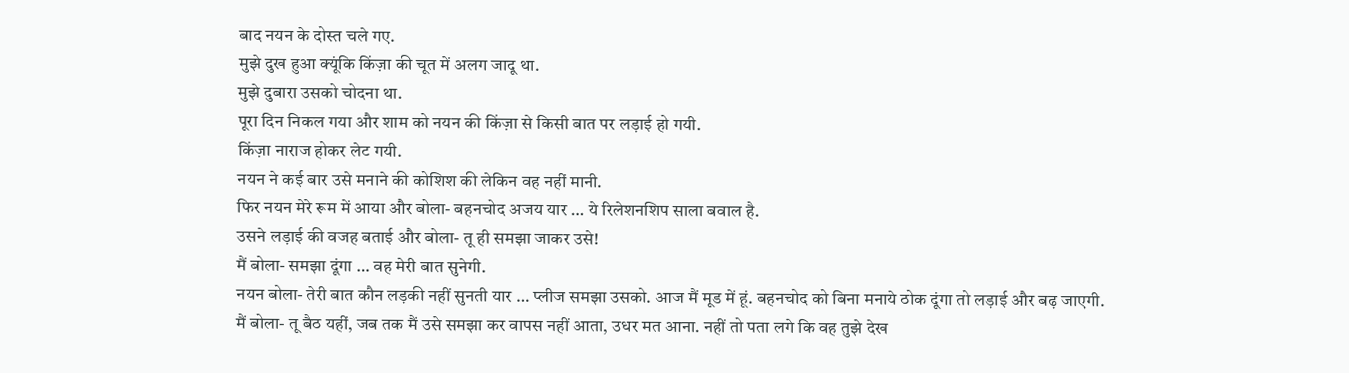बाद नयन के दोस्त चले गए.
मुझे दुख हुआ क्यूंकि किंज़ा की चूत में अलग जादू था.
मुझे दुबारा उसको चोदना था.
पूरा दिन निकल गया और शाम को नयन की किंज़ा से किसी बात पर लड़ाई हो गयी.
किंज़ा नाराज होकर लेट गयी.
नयन ने कई बार उसे मनाने की कोशिश की लेकिन वह नहीं मानी.
फिर नयन मेरे रूम में आया और बोला- बहनचोद अजय यार … ये रिलेशनशिप साला बवाल है.
उसने लड़ाई की वजह बताई और बोला- तू ही समझा जाकर उसे!
मैं बोला- समझा दूंगा … वह मेरी बात सुनेगी.
नयन बोला- तेरी बात कौन लड़की नहीं सुनती यार … प्लीज समझा उसको. आज मैं मूड में हूं. बहनचोद को बिना मनाये ठोक दूंगा तो लड़ाई और बढ़ जाएगी.
मैं बोला- तू बैठ यहीं, जब तक मैं उसे समझा कर वापस नहीं आता, उधर मत आना. नहीं तो पता लगे कि वह तुझे देख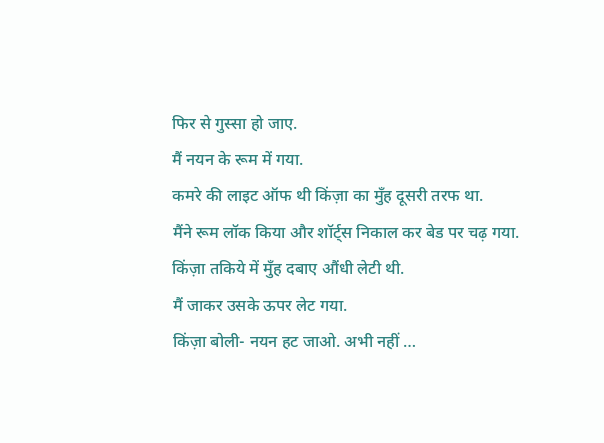फिर से गुस्सा हो जाए.
मैं नयन के रूम में गया.
कमरे की लाइट ऑफ थी किंज़ा का मुँह दूसरी तरफ था.
मैंने रूम लॉक किया और शॉर्ट्स निकाल कर बेड पर चढ़ गया.
किंज़ा तकिये में मुँह दबाए औंधी लेटी थी.
मैं जाकर उसके ऊपर लेट गया.
किंज़ा बोली- नयन हट जाओ. अभी नहीं …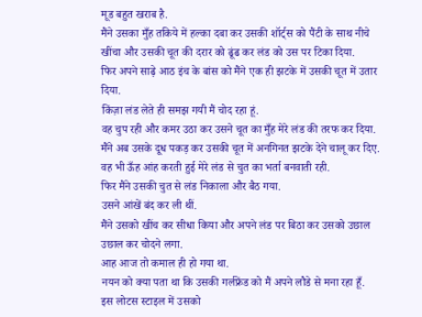मूड बहुत खराब है.
मैंने उसका मुँह तकिये में हल्का दबा कर उसकी शॉर्ट्स को पैंटी के साथ नीचे खींचा और उसकी चूत की दरार को ढूंढ कर लंड को उस पर टिका दिया.
फिर अपने साढ़े आठ इंच के बांस को मैंने एक ही झटके में उसकी चूत में उतार दिया.
किंज़ा लंड लेते ही समझ गयी मैं चोद रहा हूं.
वह चुप रही और कमर उठा कर उसने चूत का मुँह मेरे लंड की तरफ कर दिया.
मैंने अब उसके दूध पकड़ कर उसकी चूत में अनगिनत झटके देने चालू कर दिए.
वह भी ऊँह आंह करती हुई मेरे लंड से चुत का भर्ता बनवाती रही.
फिर मैंने उसकी चुत से लंड निकाला और बैठ गया.
उसने आंखें बंद कर ली थीं.
मैंने उसको खींच कर सीधा किया और अपने लंड पर बिठा कर उसको उछाल उछाल कर चोदने लगा.
आह आज तो कमाल ही हो गया था.
नयन को क्या पता था कि उसकी गर्लफ्रेंड को मैं अपने लौडे से मना रहा हूँ.
इस लोटस स्टाइल में उसको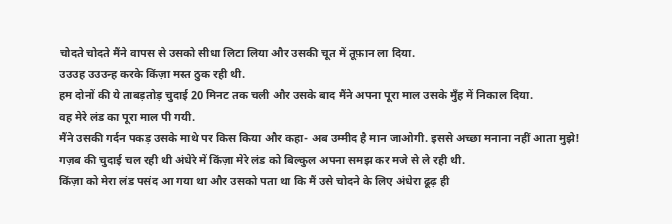चोदते चोदते मैंने वापस से उसको सीधा लिटा लिया और उसकी चूत में तूफ़ान ला दिया.
उउउह उउउन्ह करके किंज़ा मस्त ठुक रही थी.
हम दोनों की ये ताबड़तोड़ चुदाई 20 मिनट तक चली और उसके बाद मैंने अपना पूरा माल उसके मुँह में निकाल दिया.
वह मेरे लंड का पूरा माल पी गयी.
मैंने उसकी गर्दन पकड़ उसके माथे पर किस किया और कहा- अब उम्मीद है मान जाओगी. इससे अच्छा मनाना नहीं आता मुझे!
गज़ब की चुदाई चल रही थी अंधेरे में किंज़ा मेरे लंड को बिल्कुल अपना समझ कर मजे से ले रही थी.
किंज़ा को मेरा लंड पसंद आ गया था और उसको पता था कि मैं उसे चोदने के लिए अंधेरा ढूढ़ ही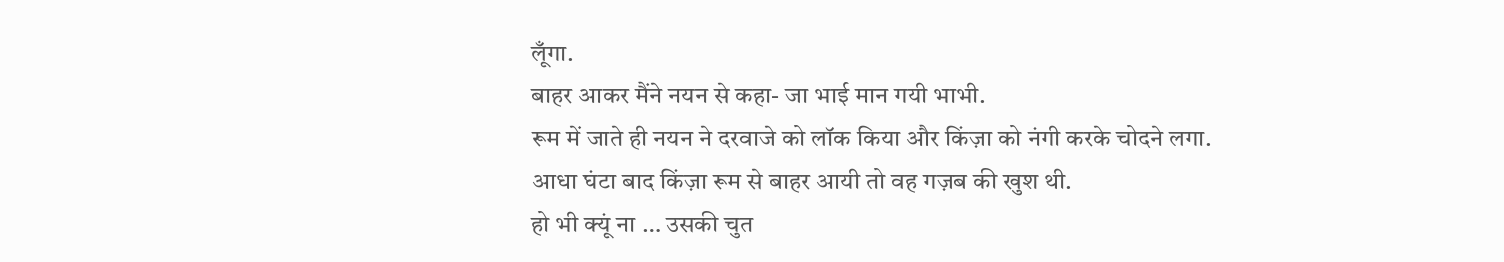लूँगा.
बाहर आकर मैंने नयन से कहा- जा भाई मान गयी भाभी.
रूम में जाते ही नयन ने दरवाजे को लॉक किया और किंज़ा को नंगी करके चोदने लगा.
आधा घंटा बाद किंज़ा रूम से बाहर आयी तो वह गज़ब की खुश थी.
हो भी क्यूं ना … उसकी चुत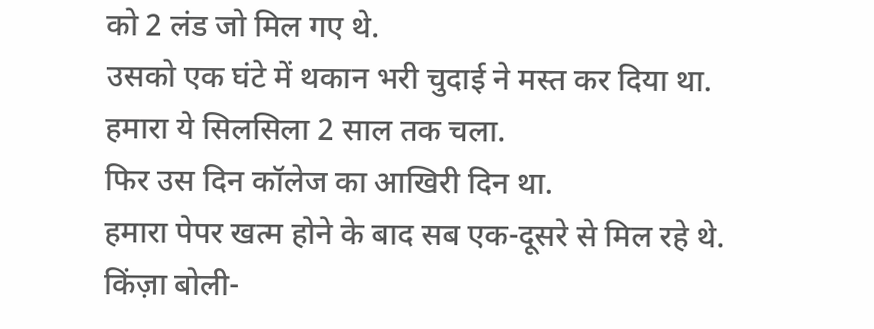को 2 लंड जो मिल गए थे.
उसको एक घंटे में थकान भरी चुदाई ने मस्त कर दिया था.
हमारा ये सिलसिला 2 साल तक चला.
फिर उस दिन कॉलेज का आखिरी दिन था.
हमारा पेपर खत्म होने के बाद सब एक-दूसरे से मिल रहे थे.
किंज़ा बोली-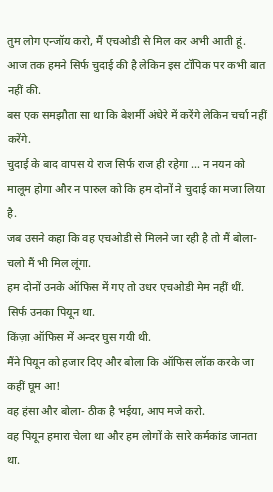तुम लोग एन्जॉय करो, मैं एचओडी से मिल कर अभी आती हूं.
आज तक हमने सिर्फ चुदाई की है लेकिन इस टॉपिक पर कभी बात नहीं की.
बस एक समझौता सा था कि बेशर्मी अंधेरे में करेंगे लेकिन चर्चा नहीं करेंगे.
चुदाई के बाद वापस ये राज सिर्फ राज ही रहेगा … न नयन को मालूम होगा और न पारुल को कि हम दोनों ने चुदाई का मजा लिया है.
जब उसने कहा कि वह एचओडी से मिलने जा रही है तो मैं बोला- चलो मैं भी मिल लूंगा.
हम दोनों उनके ऑफिस में गए तो उधर एचओडी मेम नहीं थीं.
सिर्फ उनका पियून था.
किंज़ा ऑफिस में अन्दर घुस गयी थी.
मैंने पियून को हजार दिए और बोला कि ऑफिस लॉक करके जा कहीं घूम आ!
वह हंसा और बोला- ठीक है भईया, आप मजे करो.
वह पियून हमारा चेला था और हम लोगों के सारे कर्मकांड जानता था.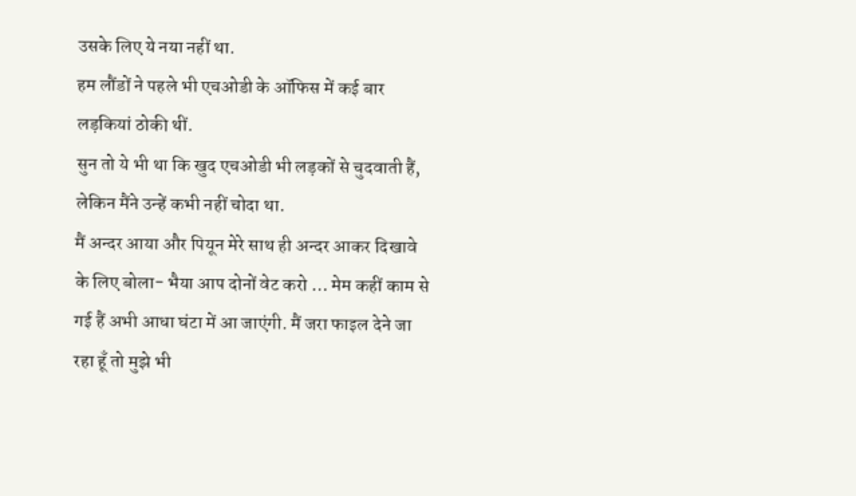उसके लिए ये नया नहीं था.
हम लौंडों ने पहले भी एचओडी के ऑफिस में कई बार लड़कियां ठोकी थीं.
सुन तो ये भी था कि खुद एचओडी भी लड़कों से चुदवाती हैं, लेकिन मैंने उन्हें कभी नहीं चोदा था.
मैं अन्दर आया और पियून मेरे साथ ही अन्दर आकर दिखावे के लिए बोला- भैया आप दोनों वेट करो … मेम कहीं काम से गई हैं अभी आधा घंटा में आ जाएंगी. मैं जरा फाइल देने जा रहा हूँ तो मुझे भी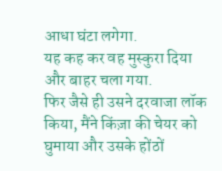आधा घंटा लगेगा.
यह कह कर वह मुस्कुरा दिया और बाहर चला गया.
फिर जैसे ही उसने दरवाजा लॉक किया, मैंने किंज़ा की चेयर को घुमाया और उसके होंठों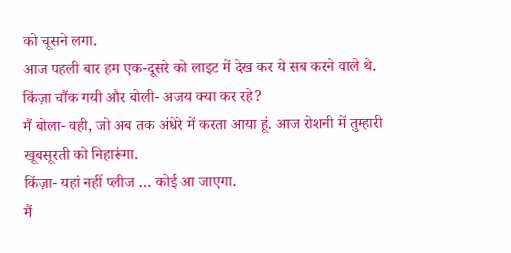को चूसने लगा.
आज पहली बार हम एक-दूसरे को लाइट में देख कर ये सब करने वाले थे.
किंज़ा चौंक गयी और बोली- अजय क्या कर रहे?
मैं बोला- वही, जो अब तक अंधेरे में करता आया हूं. आज रोशनी में तुम्हारी खूबसूरती को निहारूंगा.
किंज़ा- यहां नहीं प्लीज … कोई आ जाएगा.
मैं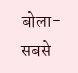बोला- सबसे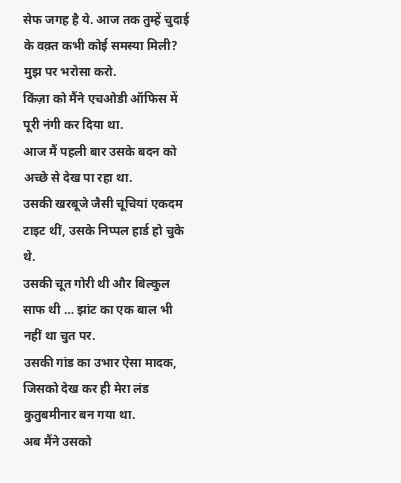सेफ जगह है ये. आज तक तुम्हें चुदाई के वक़्त कभी कोई समस्या मिली? मुझ पर भरोसा करो.
किंज़ा को मैंने एचओडी ऑफिस में पूरी नंगी कर दिया था.
आज मैं पहली बार उसके बदन को अच्छे से देख पा रहा था.
उसकी खरबूजे जैसी चूचियां एकदम टाइट थीं, उसके निप्पल हार्ड हो चुके थे.
उसकी चूत गोरी थी और बिल्कुल साफ थी … झांट का एक बाल भी नहीं था चुत पर.
उसकी गांड का उभार ऐसा मादक, जिसको देख कर ही मेरा लंड कुतुबमीनार बन गया था.
अब मैंने उसको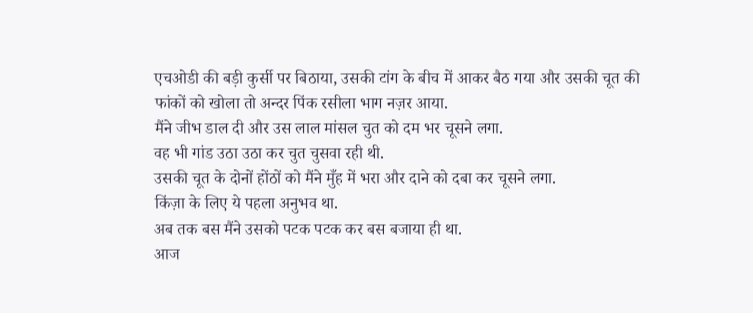एचओडी की बड़ी कुर्सी पर बिठाया, उसकी टांग के बीच में आकर बैठ गया और उसकी चूत की फांकों को खोला तो अन्दर पिंक रसीला भाग नज़र आया.
मैंने जीभ डाल दी और उस लाल मांसल चुत को दम भर चूसने लगा.
वह भी गांड उठा उठा कर चुत चुसवा रही थी.
उसकी चूत के दोनों होंठों को मैंने मुँह में भरा और दाने को दबा कर चूसने लगा.
किंज़ा के लिए ये पहला अनुभव था.
अब तक बस मैंने उसको पटक पटक कर बस बजाया ही था.
आज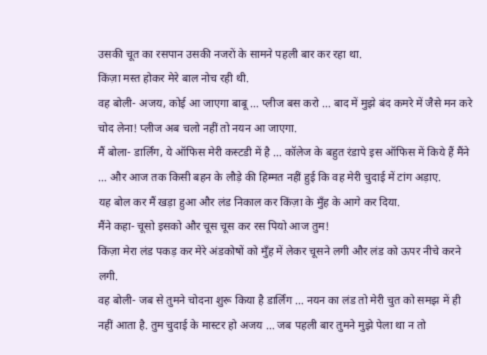उसकी चूत का रसपान उसकी नजरों के सामने पहली बार कर रहा था.
किंज़ा मस्त होकर मेरे बाल नोच रही थी.
वह बोली- अजय, कोई आ जाएगा बाबू … प्लीज बस करो … बाद में मुझे बंद कमरे में जैसे मन करे चोद लेना! प्लीज अब चलो नहीं तो नयन आ जाएगा.
मैं बोला- डार्लिंग, ये ऑफिस मेरी कस्टडी में है … कॉलेज के बहुत रंडापे इस ऑफिस में किये हैं मैंने … और आज तक किसी बहन के लौड़े की हिम्मत नहीं हुई कि वह मेरी चुदाई में टांग अड़ाए.
यह बोल कर मैं खड़ा हुआ और लंड निकाल कर किंज़ा के मुँह के आगे कर दिया.
मैंने कहा- चूसो इसको और चूस चूस कर रस पियो आज तुम!
किंज़ा मेरा लंड पकड़ कर मेरे अंडकोषों को मुँह में लेकर चूसने लगी और लंड को ऊपर नीचे करने लगी.
वह बोली- जब से तुमने चोदना शुरू किया है डार्लिंग … नयन का लंड तो मेरी चुत को समझ में ही नहीं आता है. तुम चुदाई के मास्टर हो अजय … जब पहली बार तुमने मुझे पेला था न तो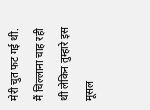मेरी चुत फट गई थी. मैं चिल्लाना चाह रही थी लेकिन तुम्हारे इस मूसल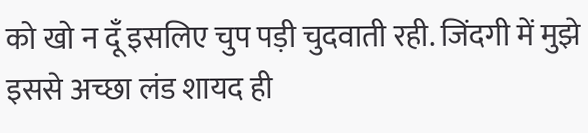को खो न दूँ इसलिए चुप पड़ी चुदवाती रही. जिंदगी में मुझे इससे अच्छा लंड शायद ही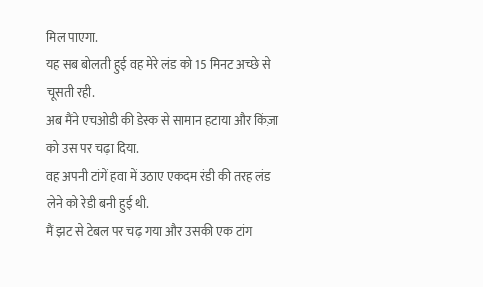मिल पाएगा.
यह सब बोलती हुई वह मेरे लंड को 15 मिनट अच्छे से चूसती रही.
अब मैंने एचओडी की डेस्क से सामान हटाया और किंज़ा को उस पर चढ़ा दिया.
वह अपनी टांगें हवा में उठाए एकदम रंडी की तरह लंड लेने को रेडी बनी हुई थी.
मैं झट से टेबल पर चढ़ गया और उसकी एक टांग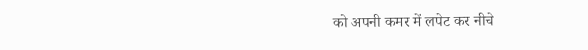को अपनी कमर में लपेट कर नीचे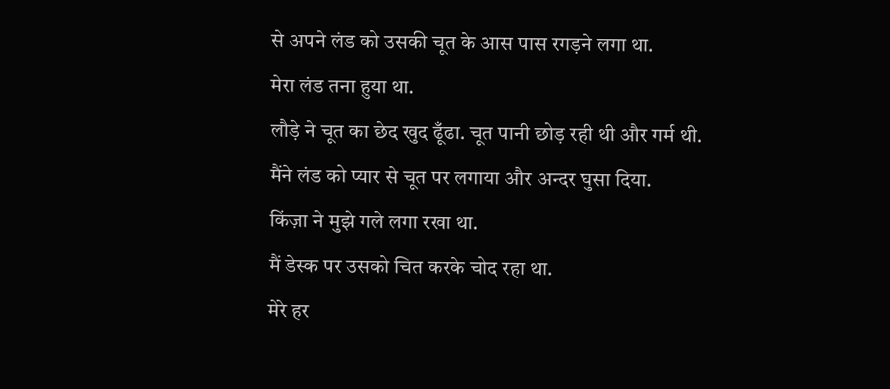से अपने लंड को उसकी चूत के आस पास रगड़ने लगा था.
मेरा लंड तना हुया था.
लौड़े ने चूत का छेद खुद ढूँढा. चूत पानी छोड़ रही थी और गर्म थी.
मैंने लंड को प्यार से चूत पर लगाया और अन्दर घुसा दिया.
किंज़ा ने मुझे गले लगा रखा था.
मैं डेस्क पर उसको चित करके चोद रहा था.
मेरे हर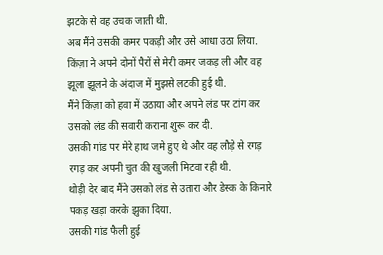झटके से वह उचक जाती थी.
अब मैंने उसकी कमर पकड़ी और उसे आधा उठा लिया.
किंज़ा ने अपने दोनों पैरों से मेरी कमर जकड़ ली और वह झूला झूलने के अंदाज में मुझसे लटकी हुई थी.
मैंने किंज़ा को हवा में उठाया और अपने लंड पर टांग कर उसको लंड की सवारी कराना शुरू कर दी.
उसकी गांड पर मेरे हाथ जमे हुए थे और वह लौड़े से रगड़ रगड़ कर अपनी चुत की खुजली मिटवा रही थी.
थोड़ी देर बाद मैंने उसको लंड से उतारा और डेस्क के किनारे पकड़ खड़ा करके झुका दिया.
उसकी गांड फैली हुई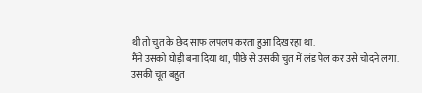थी तो चुत के छेद साफ लपलप करता हुआ दिख रहा था.
मैंने उसको घोड़ी बना दिया था, पीछे से उसकी चुत में लंड पेल कर उसे चोदने लगा.
उसकी चूत बहुत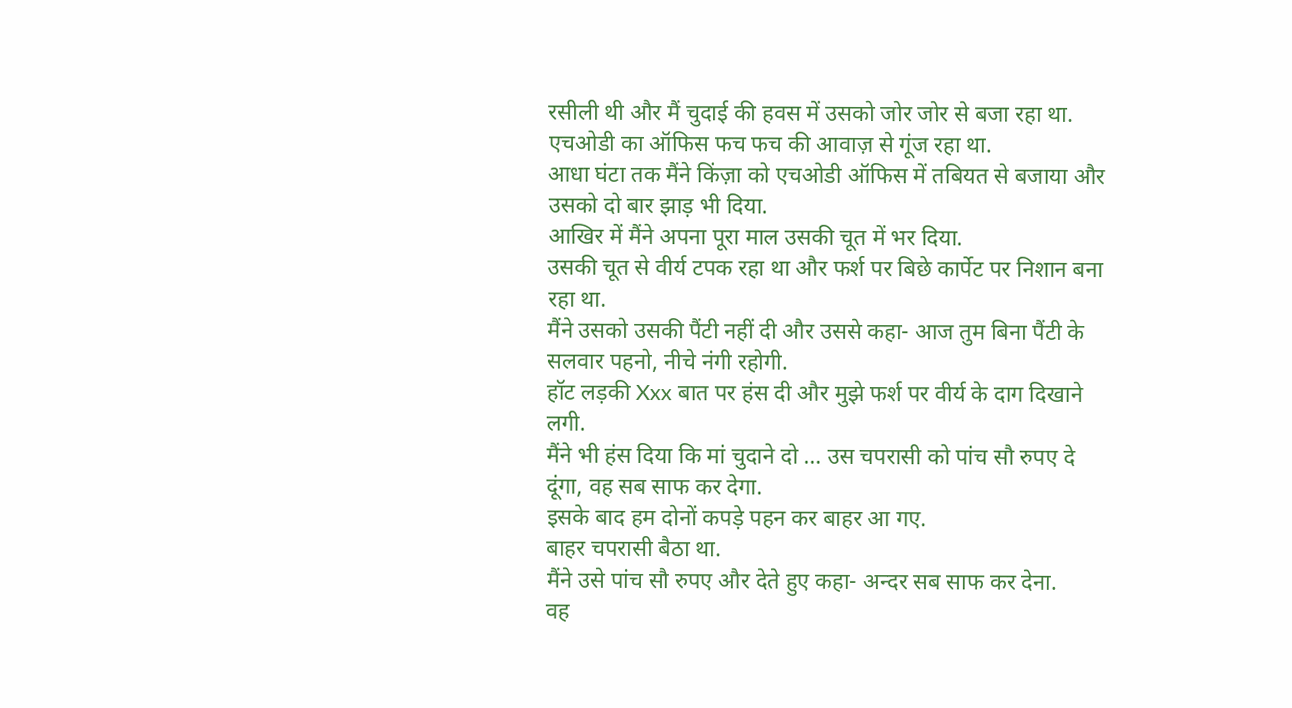रसीली थी और मैं चुदाई की हवस में उसको जोर जोर से बजा रहा था.
एचओडी का ऑफिस फच फच की आवाज़ से गूंज रहा था.
आधा घंटा तक मैंने किंज़ा को एचओडी ऑफिस में तबियत से बजाया और उसको दो बार झाड़ भी दिया.
आखिर में मैंने अपना पूरा माल उसकी चूत में भर दिया.
उसकी चूत से वीर्य टपक रहा था और फर्श पर बिछे कार्पेट पर निशान बना रहा था.
मैंने उसको उसकी पैंटी नहीं दी और उससे कहा- आज तुम बिना पैंटी के सलवार पहनो, नीचे नंगी रहोगी.
हॉट लड़की Xxx बात पर हंस दी और मुझे फर्श पर वीर्य के दाग दिखाने लगी.
मैंने भी हंस दिया कि मां चुदाने दो … उस चपरासी को पांच सौ रुपए दे दूंगा, वह सब साफ कर देगा.
इसके बाद हम दोनों कपड़े पहन कर बाहर आ गए.
बाहर चपरासी बैठा था.
मैंने उसे पांच सौ रुपए और देते हुए कहा- अन्दर सब साफ कर देना.
वह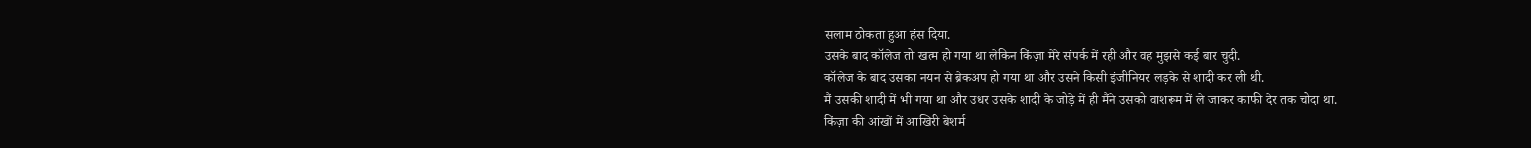सलाम ठोकता हुआ हंस दिया.
उसके बाद कॉलेज तो खत्म हो गया था लेकिन किंज़ा मेरे संपर्क में रही और वह मुझसे कई बार चुदी.
कॉलेज के बाद उसका नयन से ब्रेकअप हो गया था और उसने किसी इंजीनियर लड़के से शादी कर ली थी.
मैं उसकी शादी में भी गया था और उधर उसके शादी के जोड़े में ही मैंने उसको वाशरूम में ले जाकर काफी देर तक चोदा था.
किंज़ा की आंखों में आखिरी बेशर्म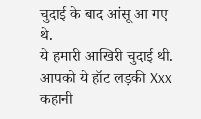चुदाई के बाद आंसू आ गए थे.
ये हमारी आखिरी चुदाई थी.
आपको ये हॉट लड़की Xxx कहानी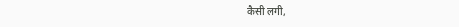कैसी लगी,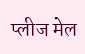प्लीज मेल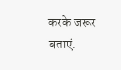करके जरूर बताएं.